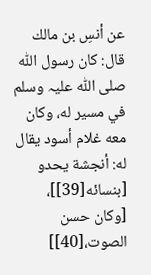عن أنسِ بن مالك قال: كان رسول اللّٰہ صلی اللّٰہ علیہ وسلم في مسير له، وكان معه غلام أسود يقال له: أنجشة يحدو [بنسائه[39]]، [وكان حسن الصوت،[40]]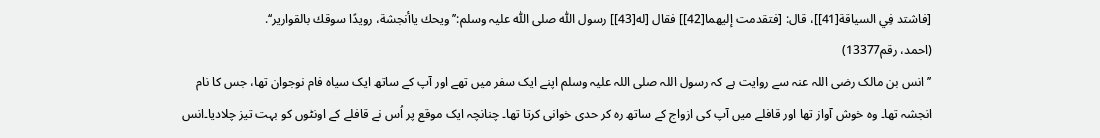[فاشتد فِي السياقة[41]]، قال: [فتقدمت إليهما[42]] فقال [له[43]] رسول اللّٰہ صلی اللّٰہ علیہ وسلم:’’ويحك ياأنجشة، رويدًا سوقك بالقوارير‘‘.
(احمد، رقم13377)
’’انس بن مالک رضی اللہ عنہ سے روایت ہے کہ رسول اللہ صلی اللہ علیہ وسلم اپنے ایک سفر میں تھے اور آپ کے ساتھ ایک سیاہ فام نوجوان تھا، جس کا نام انجشہ تھا۔ وہ خوش آواز تھا اور قافلے میں آپ کی ازواج کے ساتھ رہ کر حدی خوانی کرتا تھا۔ چنانچہ ایک موقع پر اُس نے قافلے کے اونٹوں کو بہت تیز چلادیا۔انس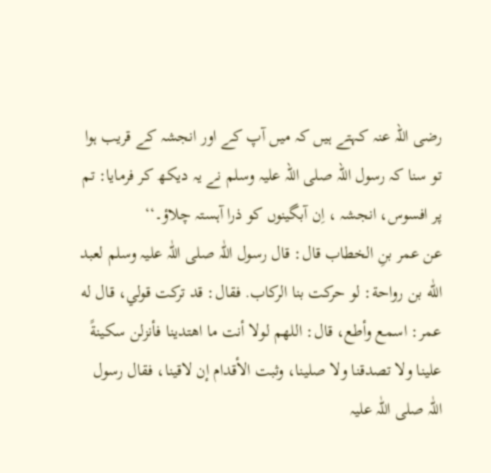رضی اللہ عنہ کہتے ہیں کہ میں آپ کے اور انجشہ کے قریب ہوا تو سنا کہ رسول اللہ صلی اللہ علیہ وسلم نے یہ دیکھ کر فرمایا: تم پر افسوس، انجشہ ، اِن آبگینوں کو ذرا آہستہ چلاؤ۔‘‘
عن عمر بنِ الخطاب قال: قال رسول اللّٰہ صلی اللّٰہ علیہ وسلم لعبد اللّٰه بن رواحة: لو حركت بنا الركاب. فقال: قد تركت قولي، قال له عمر: اسمع وأطع، قال: اللهم لولا أنت ما اهتدينا فأنزلن سكينةً علينا ولا تصدقنا ولا صلينا، وثبت الأقدام إن لاقينا، فقال رسول اللّٰہ صلی اللّٰہ علیہ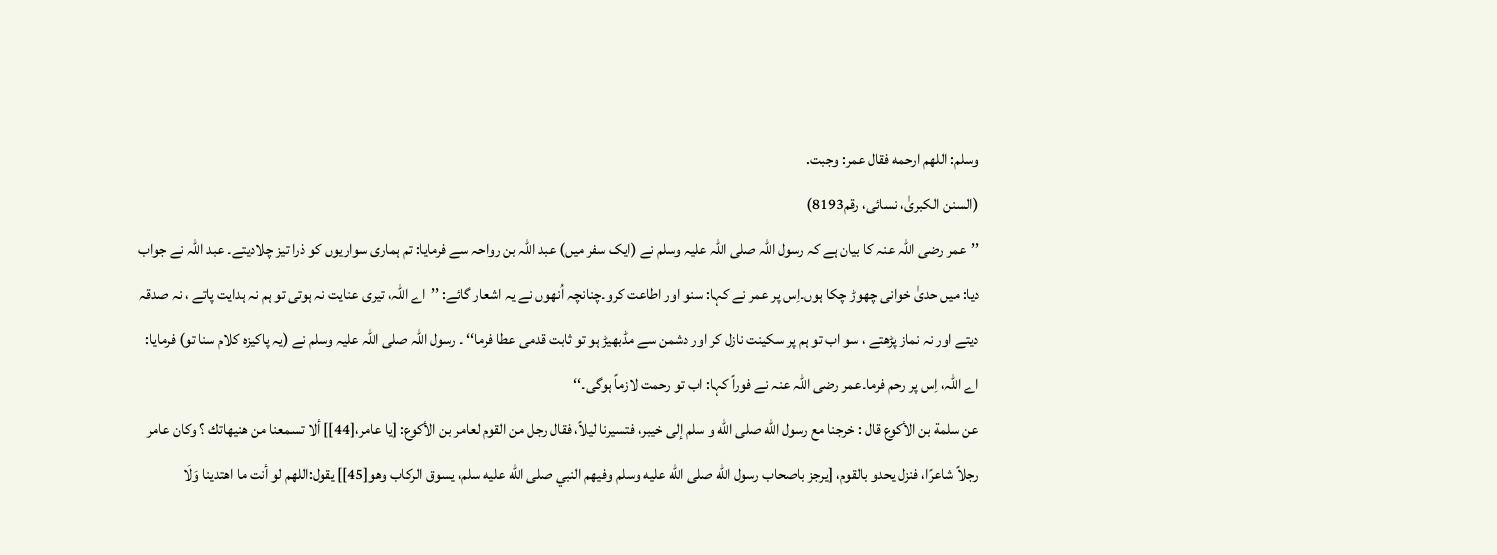وسلم: اللهم ارحمه فقال عمر: وجبت.
(السنن الكبرىٰ، نسائی، رقم8193)
’’عمر رضی اللہ عنہ کا بیان ہے کہ رسول اللہ صلی اللہ علیہ وسلم نے (ایک سفر میں) عبد اللہ بن رواحہ سے فرمایا: تم ہماری سواریوں کو ذرا تیز چلادیتے۔ عبد اللہ نے جواب دیا: میں حدیٰ خوانی چھوڑ چکا ہوں۔اِس پر عمر نے کہا: سنو اور اطاعت کرو۔چنانچہ اُنھوں نے یہ اشعار گائے: ’’اے اللہ، تیری عنایت نہ ہوتی تو ہم نہ ہدایت پاتے ، نہ صدقہ دیتے اور نہ نماز پڑھتے ، سو اب تو ہم پر سکینت نازل کر اور دشمن سے مڈبھیڑ ہو تو ثابت قدمی عطا فرما‘‘ ۔ رسول اللہ صلی اللہ علیہ وسلم نے (یہ پاکیزہ کلام سنا تو) فرمایا: اے اللہ، اِس پر رحم فرما۔عمر رضی اللہ عنہ نے فوراً کہا: اب تو رحمت لازماً ہوگی۔‘‘
عن سلمة بن الأكوع قال : خرجنا مع رسول اللّٰه صلى اللّٰه و سلم إلى خيبر، فتسيرنا ليلاً، فقال رجل من القوم لعامر بن الأكوع: [يا عامر،[44]] ألا تسمعنا من هنيھاتك ؟ وكان عامر رجلاً شاعرًا، فنزل يحدو بالقوم، [يرجز باصحاب رسول اللّٰه صلى اللّٰه عليه وسلم وفيهم النبي صلى اللّٰه عليه سلم، يسوق الركاب وهو[45]] يقول:اللهم لو أنت ما اهتدينا وَلَا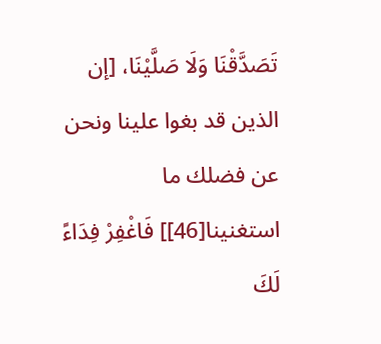تَصَدَّقْنَا وَلَا صَلَّيْنَا، [إن الذين قد بغوا علينا ونحن عن فضلك ما استغنينا[46]] فَاغْفِرْ فِدَاءً لَكَ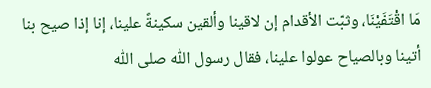مَا اقْتَفَيْنَا، وثبّت الأقدام إن لاقينا وألقين سكينةً علينا، إنا إذا صيح بنا أتينا وبالصياح عولوا علينا، فقال رسول اللّٰه صلى اللّٰه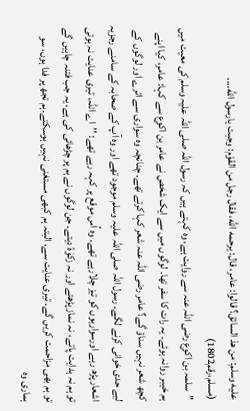عليه وسلم: من هذ السائق؟ قالوا: عامر، قال: يرحمه اللّٰه، فقال رجل من القوْم: وجبت يارسول اللّٰه....
(مسلم،رقم1802)
’’سلمہ بن اکوع رضی اللہ عنہ سے روایت ہے، وہ کہتے ہیں کہ رسول اللہ صلی اللہ علیہ وسلم کی معیت میں ہم خیبر روانہ ہوئے۔ یہ رات کا سفر تھا۔ لوگوں میں سے ایک شخص نے عامر بن اکوع سے کہا: عامر، کیا اپنے کچھ شعر نہیں سناؤ گے؟ عامر رضی اللہ عنہ شعر کہا کرتے تھے۔ چنانچہ وہ سواری سے اترے اور لوگوں کے لیے حدی خوانی کرنے لگے۔ رسول اللہ صلی اللہ علیہ وسلم موجود تھے اور وہ آپ کے صحابہ کے سامنے رجزیہ اشعار پڑھ رہے اورسواریوں کو تیز چلارہے تھے۔ وہ اُس موقع پر کہہ رہے تھے: ’’اے اللہ، تیری عنایت نہ ہوتی تو ہم نہ ہدایت پاتے، نہ نماز پڑھتے اور نہ زکوٰۃ دیتے۔ جن لوگوں نے ہم پر چڑھائی کی ہے، یہ جب فتنہ چاہیں گے تو ہم بھی مزاحمت کریں گے۔ تیری عنایت سے، البتہ ہم کبھی مستغنی نہیں ہوسکتے۔ہم تجھ پر فدا ہوں، سو ہماری وہ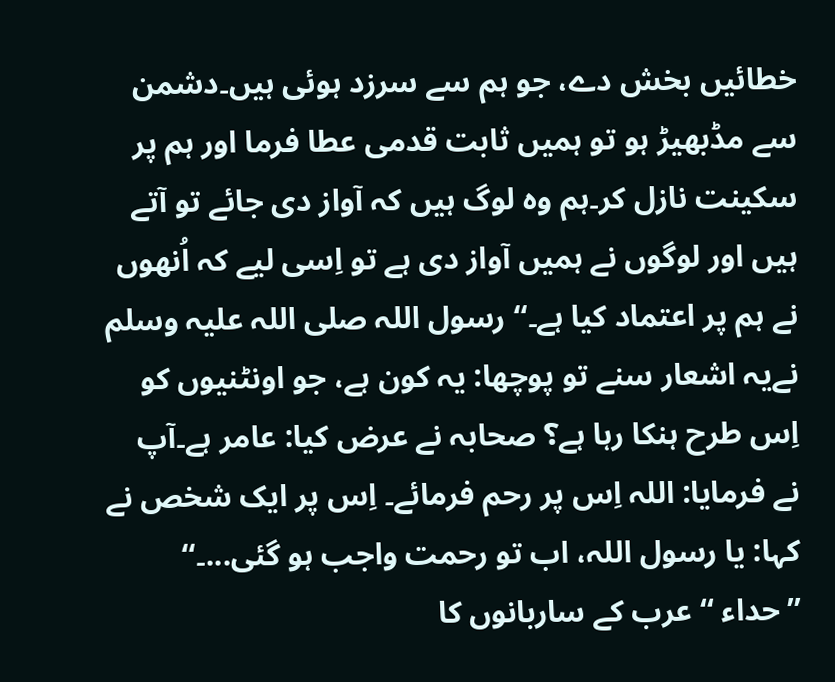خطائیں بخش دے، جو ہم سے سرزد ہوئی ہیں۔دشمن سے مڈبھیڑ ہو تو ہمیں ثابت قدمی عطا فرما اور ہم پر سکینت نازل کر۔ہم وہ لوگ ہیں کہ آواز دی جائے تو آتے ہیں اور لوگوں نے ہمیں آواز دی ہے تو اِسی لیے کہ اُنھوں نے ہم پر اعتماد کیا ہے۔‘‘ رسول اللہ صلی اللہ علیہ وسلم نےیہ اشعار سنے تو پوچھا: یہ کون ہے، جو اونٹنیوں کو اِس طرح ہنکا رہا ہے؟ صحابہ نے عرض کیا: عامر ہے۔آپ نے فرمایا: اللہ اِس پر رحم فرمائے۔ اِس پر ایک شخص نے کہا: یا رسول اللہ، اب تو رحمت واجب ہو گئی...۔‘‘
’’حداء ‘‘ عرب کے ساربانوں کا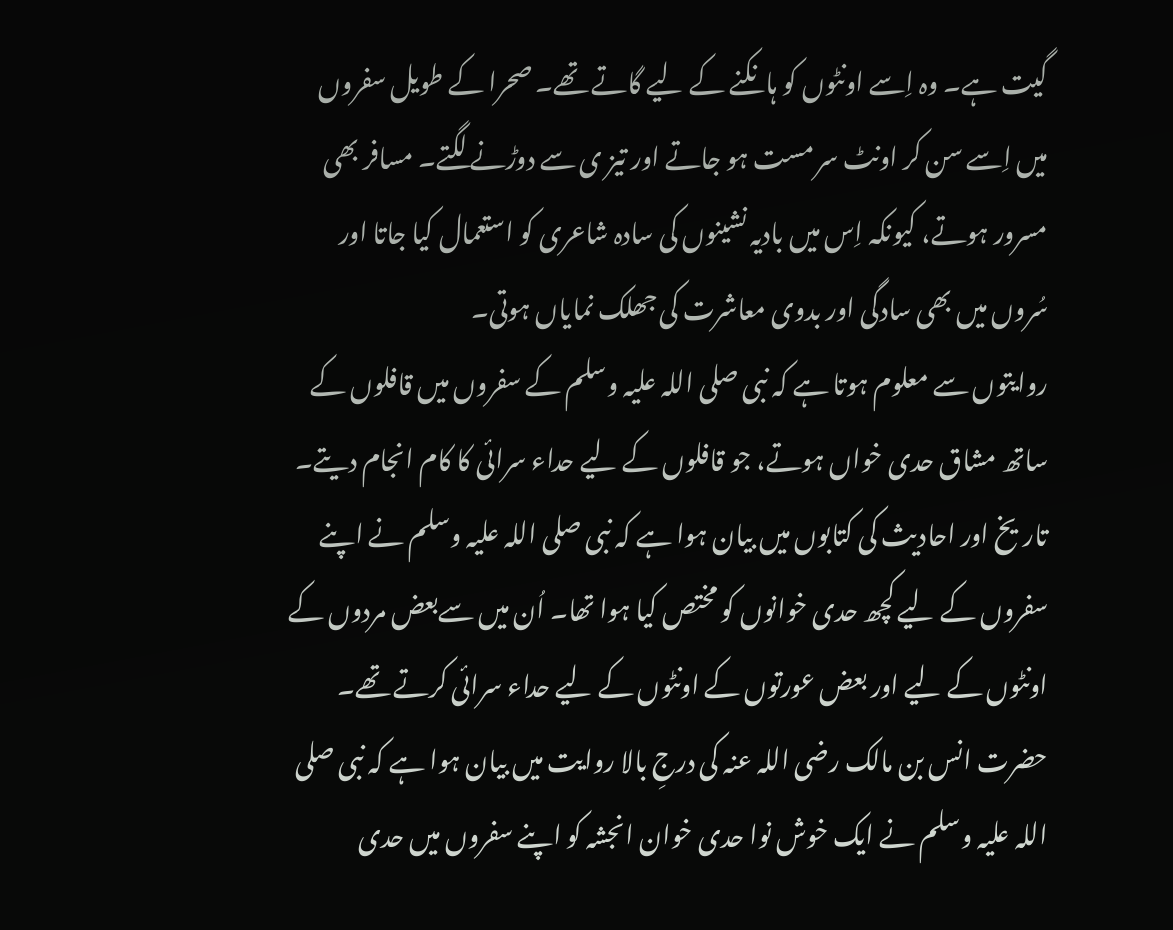گیت ہے۔ وہ اِسے اونٹوں کو ہانکنے کے لیے گاتے تھے۔ صحرا کے طویل سفروں میں اِسے سن کر اونٹ سر مست ہو جاتے اور تیز ی سے دوڑنے لگتے۔ مسافر بھی مسرور ہوتے، کیونکہ اِس میں بادیہ نشینوں کی سادہ شاعری کو استعمال کیا جاتا اور سُروں میں بھی سادگی اور بدوی معاشرت کی جھلک نمایاں ہوتی۔
روایتوں سے معلوم ہوتا ہے کہ نبی صلی اللہ علیہ وسلم کے سفروں میں قافلوں کے ساتھ مشاق حدی خواں ہوتے، جو قافلوں کے لیے حداء سرائی کا کام انجام دیتے۔ تاریخ اور احادیث کی کتابوں میں بیان ہوا ہے کہ نبی صلی اللہ علیہ وسلم نے اپنے سفروں کے لیے کچھ حدی خوانوں کو مختص کیا ہوا تھا۔ اُن میں سےبعض مردوں کے اونٹوں کے لیے اور بعض عورتوں کے اونٹوں کے لیے حداء سرائی کرتے تھے۔
حضرت انس بن مالک رضی اللہ عنہ کی درجِ بالا روایت میں بیان ہوا ہے کہ نبی صلی اللہ علیہ وسلم نے ایک خوش نوا حدی خوان انجشہ کو اپنے سفروں میں حدی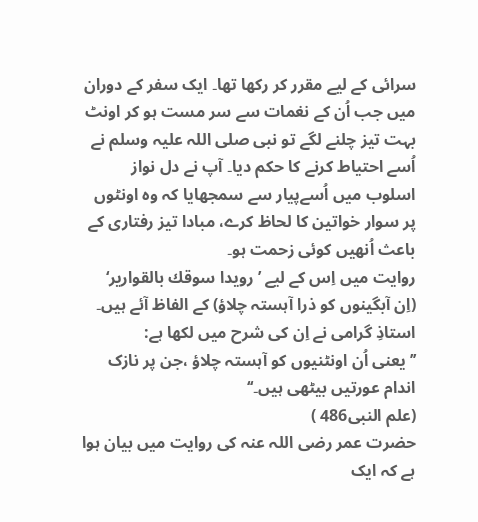سرائی کے لیے مقرر کر رکھا تھا۔ ایک سفر کے دوران میں جب اُن کے نغمات سے سر مست ہو کر اونٹ بہت تیز چلنے لگے تو نبی صلی اللہ علیہ وسلم نے اُسے احتیاط کرنے کا حکم دیا۔ آپ نے دل نواز اسلوب میں اُسےپیار سے سمجھایا کہ وہ اونٹوں پر سوار خواتین کا لحاظ کرے، مبادا تیز رفتاری کے باعث اُنھیں کوئی زحمت ہو۔
روایت میں اِس کے لیے ’رويدا سوقك بالقوارير‘ (اِن آبگینوں کو ذرا آہستہ چلاؤ) کے الفاظ آئے ہیں۔ استاذِ گرامی نے اِن کی شرح میں لکھا ہے:
’’یعنی اُن اونٹنیوں کو آہستہ چلاؤ ،جن پر نازک اندام عورتیں بیٹھی ہیں۔‘‘
(علم النبی486 )
حضرت عمر رضی اللہ عنہ کی روایت میں بیان ہوا ہے کہ ایک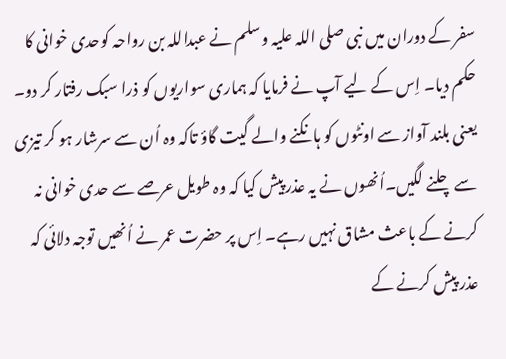سفر کے دوران میں نبی صلی اللہ علیہ وسلم نے عبداللہ بن رواحہ کوحدی خوانی کا حکم دیا۔ اِس کے لیے آپ نے فرمایا کہ ہماری سواریوں کو ذرا سبک رفتار کر دو۔ یعنی بلند آواز سے اونٹوں کو ہانکنے والے گیت گاؤ تاکہ وہ اُن سے سرشار ہو کر تیزی سے چلنے لگیں۔اُنھوں نے یہ عذر پیش کیا کہ وہ طویل عرصے سے حدی خوانی نہ کرنے کے باعث مشاق نہیں رہے۔ اِس پر حضرت عمر نے اُنھیں توجہ دلائی کہ عذر پیش کرنے کے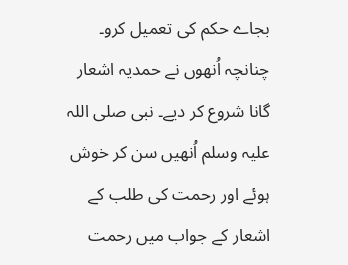بجاے حکم کی تعمیل کرو۔ چنانچہ اُنھوں نے حمدیہ اشعار گانا شروع کر دیے۔ نبی صلی اللہ علیہ وسلم اُنھیں سن کر خوش ہوئے اور رحمت کی طلب کے اشعار کے جواب میں رحمت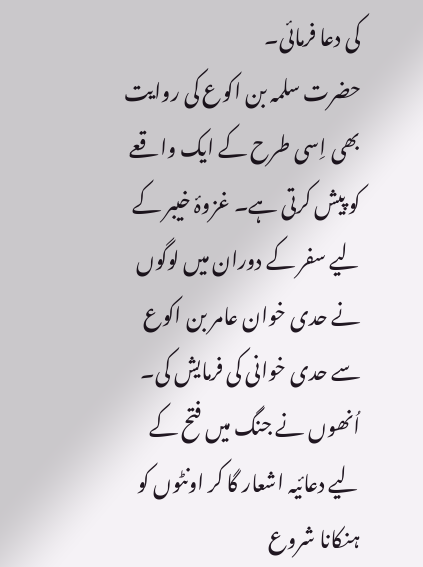کی دعا فرمائی۔
حضرت سلمہ بن اکوع کی روایت بھی اِسی طرح کے ایک واقعے کو پیش کرتی ہے۔ غزوۂ خیبر کے لیے سفر کے دوران میں لوگوں نے حدی خوان عامر بن اکوع سے حدی خوانی کی فرمایش کی۔ اُنھوں نے جنگ میں فتح کے لیے دعائیہ اشعار گا کر اونٹوں کو ہنکانا شروع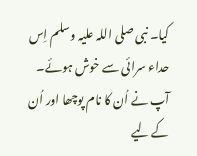کیا۔ نبی صلی اللہ علیہ وسلم اِس حداء سرائی سے خوش ہوئے۔ آپ نے اُن کا نام پوچھا اور اُن کے لیے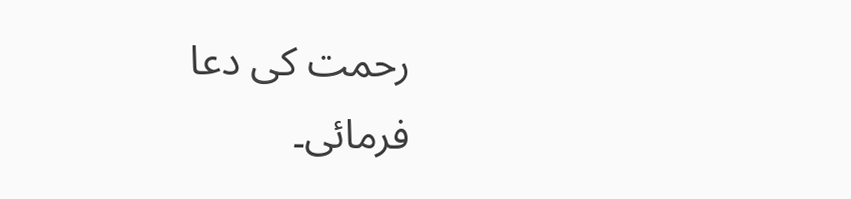رحمت کی دعا فرمائی۔